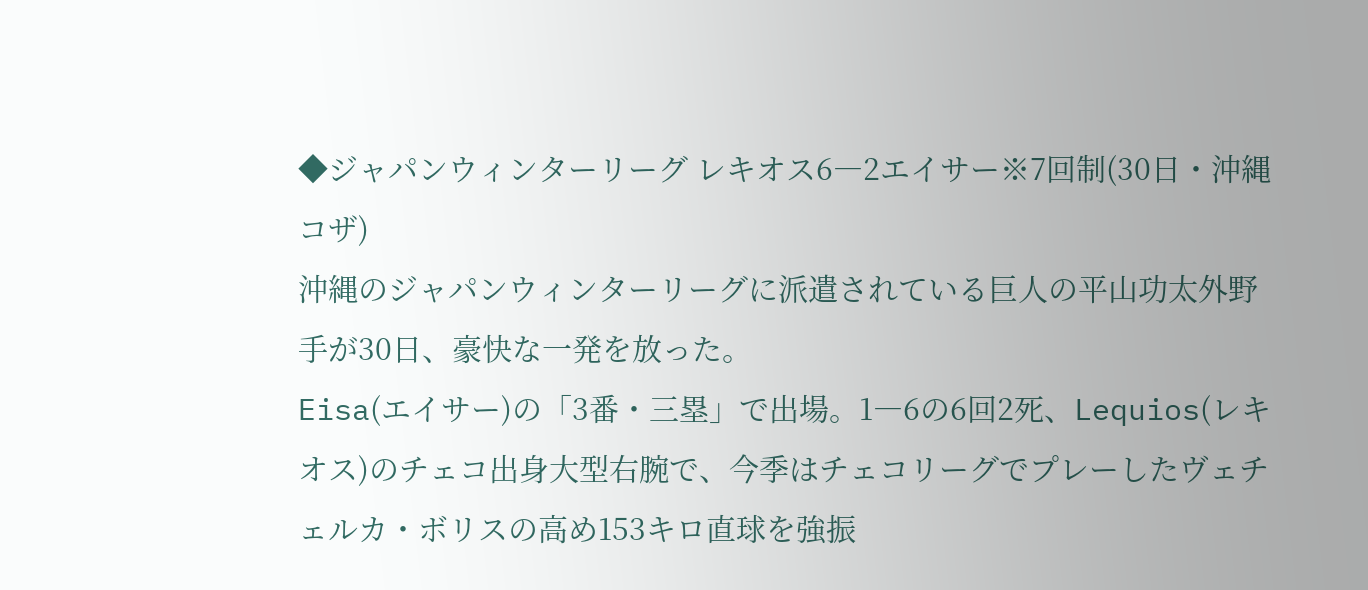◆ジャパンウィンターリーグ レキオス6―2エイサー※7回制(30日・沖縄コザ)
沖縄のジャパンウィンターリーグに派遣されている巨人の平山功太外野手が30日、豪快な一発を放った。
Eisa(エイサー)の「3番・三塁」で出場。1―6の6回2死、Lequios(レキオス)のチェコ出身大型右腕で、今季はチェコリーグでプレーしたヴェチェルカ・ボリスの高め153キロ直球を強振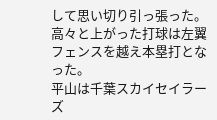して思い切り引っ張った。高々と上がった打球は左翼フェンスを越え本塁打となった。
平山は千葉スカイセイラーズ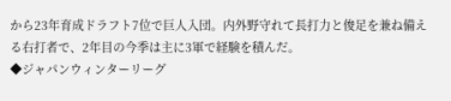から23年育成ドラフト7位で巨人入団。内外野守れて長打力と俊足を兼ね備える右打者で、2年目の今季は主に3軍で経験を積んだ。
◆ジャパンウィンターリーグ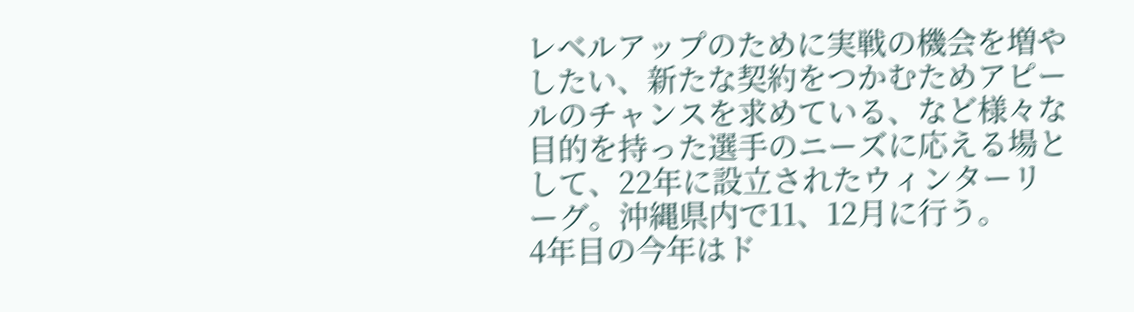レベルアップのために実戦の機会を増やしたい、新たな契約をつかむためアピールのチャンスを求めている、など様々な目的を持った選手のニーズに応える場として、22年に設立されたウィンターリーグ。沖縄県内で11、12月に行う。
4年目の今年はド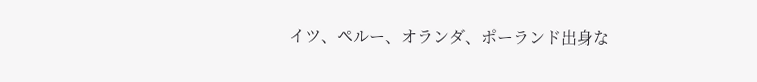イツ、ペルー、オランダ、ポーランド出身な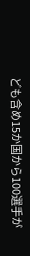ども含め15か国から100選手が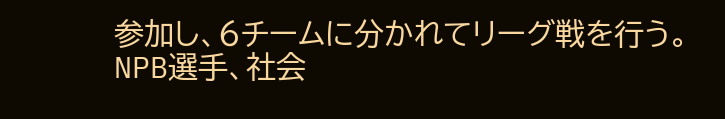参加し、6チームに分かれてリーグ戦を行う。NPB選手、社会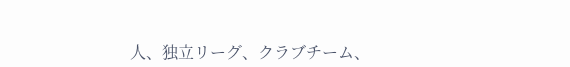人、独立リーグ、クラブチーム、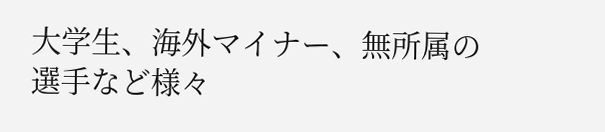大学生、海外マイナー、無所属の選手など様々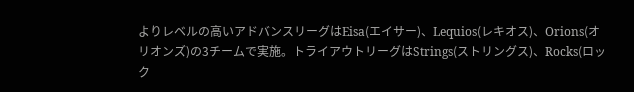よりレベルの高いアドバンスリーグはEisa(エイサー)、Lequios(レキオス)、Orions(オリオンズ)の3チームで実施。トライアウトリーグはStrings(ストリングス)、Rocks(ロック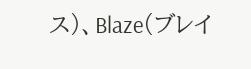ス)、Blaze(ブレイ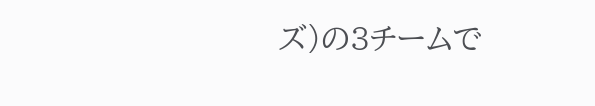ズ)の3チームで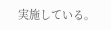実施している。